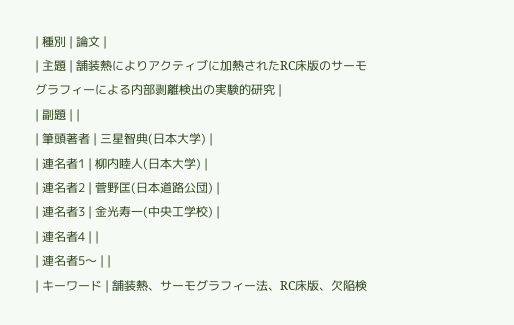| 種別 | 論文 |
| 主題 | 舗装熱によりアクティブに加熱されたRC床版のサーモグラフィーによる内部剥離検出の実験的研究 |
| 副題 | |
| 筆頭著者 | 三星智典(日本大学) |
| 連名者1 | 柳内睦人(日本大学) |
| 連名者2 | 菅野匡(日本道路公団) |
| 連名者3 | 金光寿一(中央工学校) |
| 連名者4 | |
| 連名者5〜 | |
| キーワード | 舗装熱、サーモグラフィー法、RC床版、欠陥検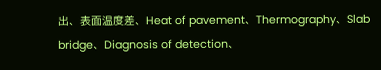出、表面温度差、Heat of pavement、Thermography、Slab bridge、Diagnosis of detection、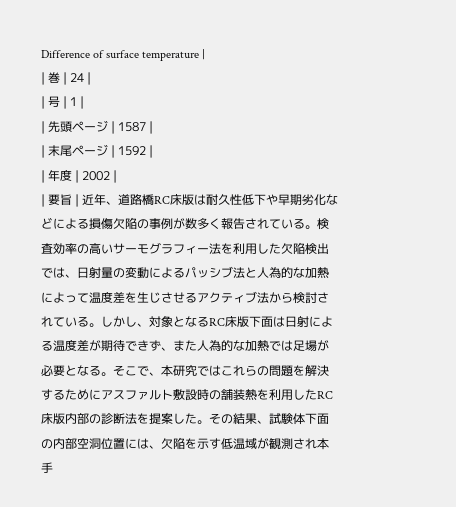Difference of surface temperature |
| 巻 | 24 |
| 号 | 1 |
| 先頭ページ | 1587 |
| 末尾ページ | 1592 |
| 年度 | 2002 |
| 要旨 | 近年、道路橋RC床版は耐久性低下や早期劣化などによる損傷欠陥の事例が数多く報告されている。検査効率の高いサーモグラフィー法を利用した欠陥検出では、日射量の変動によるパッシブ法と人為的な加熱によって温度差を生じさせるアクティブ法から検討されている。しかし、対象となるRC床版下面は日射による温度差が期待できず、また人為的な加熱では足場が必要となる。そこで、本研究ではこれらの問題を解決するためにアスファルト敷設時の舗装熱を利用したRC床版内部の診断法を提案した。その結果、試験体下面の内部空洞位置には、欠陥を示す低温域が観測され本手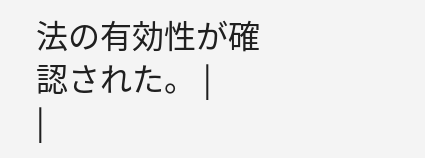法の有効性が確認された。 |
|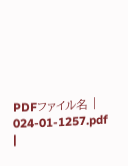PDFファイル名 | 024-01-1257.pdf |